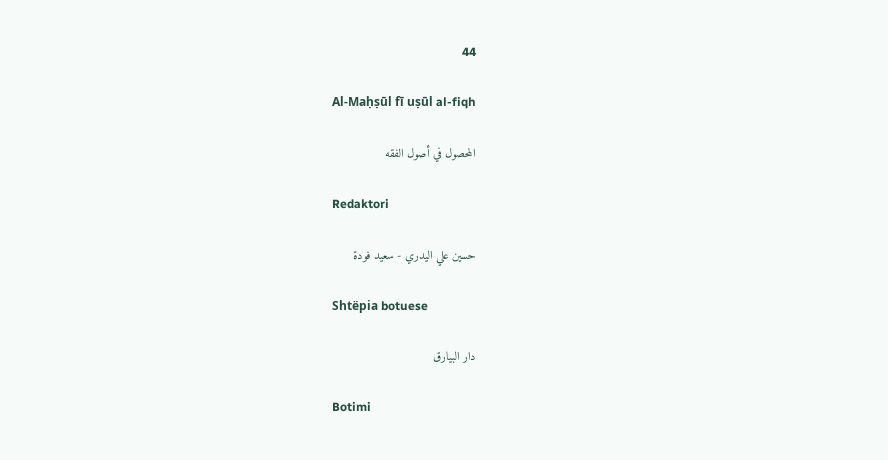44

Al-Maḥṣūl fī uṣūl al-fiqh

المحصول في أصول الفقه

Redaktori

حسين علي اليدري - سعيد فودة

Shtëpia botuese

دار البيارق

Botimi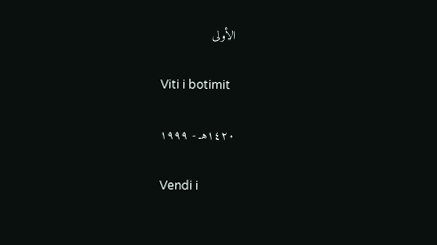الأولى

Viti i botimit

١٤٢٠هـ - ١٩٩٩

Vendi i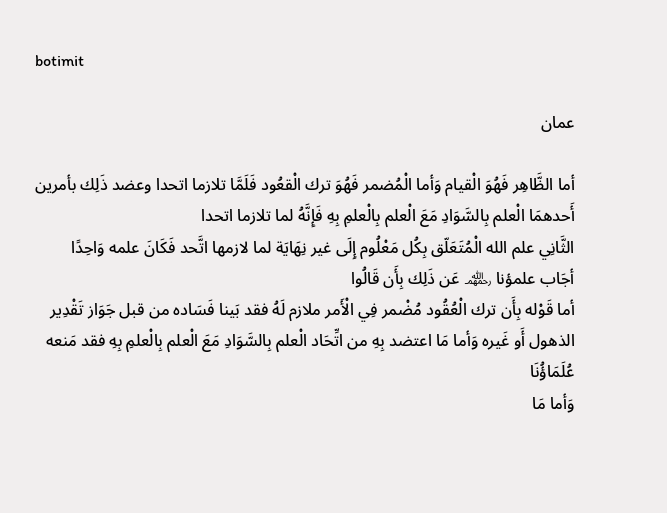botimit

عمان

أما الظَّاهِر فَهُوَ الْقيام وَأما الْمُضمر فَهُوَ ترك الْقعُود فَلَمَّا تلازما اتحدا وعضد ذَلِك بأمرين
أَحدهمَا الْعلم بِالسَّوَادِ مَعَ الْعلم بِالْعلمِ بِهِ فَإِنَّهُ لما تلازما اتحدا
الثَّانِي علم الله الْمُتَعَلّق بِكُل مَعْلُوم إِلَى غير نِهَايَة لما لازمها اتَّحد فَكَانَ علمه وَاحِدًا
أجَاب علمؤنا ﵏ عَن ذَلِك بِأَن قَالُوا
أما قَوْله بِأَن ترك الْعُقُود مُضْمر فِي الْأَمر ملازم لَهُ فقد بَينا فَسَاده من قبل جَوَاز تَقْدِير الذهول أَو غَيره وَأما مَا اعتضد بِهِ من اتِّحَاد الْعلم بِالسَّوَادِ مَعَ الْعلم بِالْعلمِ بِهِ فقد مَنعه عُلَمَاؤُنَا
وَأما مَا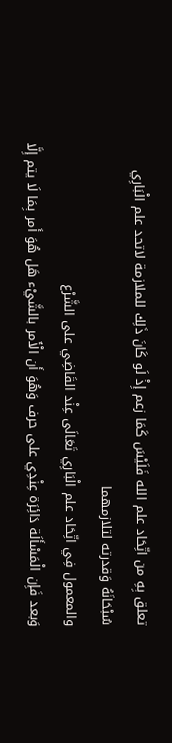تعلق بِهِ من اتِّحَاد علم الله فَلَيْسَ كَمَا زعم إِذْ لَو كَانَ ذَلِك للملازمة لاتحد علم الْبَارِي سُبْحَانَهُ وَقدرته لتلازمهما
والمعمول فِي اتِّحَاد علم الْبَارِي تَعَالَى عِنْد القَاضِي على الشَّرْع
وَبعد فَإِن الْمَسْأَلَة دَائِرَة عِنْدِي على حرف وَهُوَ أَن الْأَمر بالشَّيْء هَل هُوَ أَمر بِمَا لَا يتم إِلَّا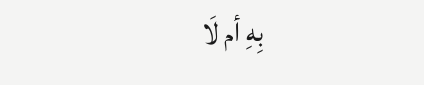بِهِ أم لَا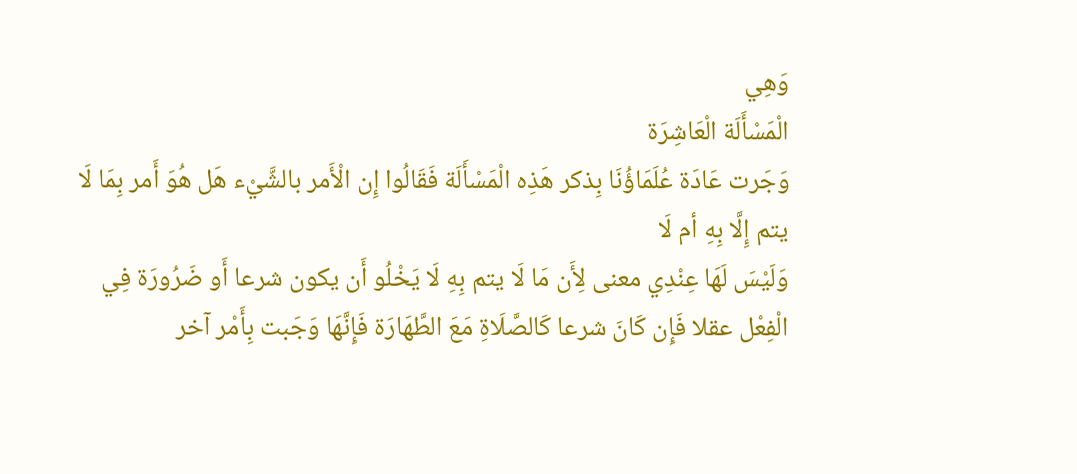وَهِي
الْمَسْأَلَة الْعَاشِرَة
وَجَرت عَادَة عُلَمَاؤُنَا بِذكر هَذِه الْمَسْأَلَة فَقَالُوا إِن الْأَمر بالشَّيْء هَل هُوَ أَمر بِمَا لَا يتم إِلَّا بِهِ أم لَا
وَلَيْسَ لَهَا عِنْدِي معنى لِأَن مَا لَا يتم بِهِ لَا يَخْلُو أَن يكون شرعا أَو ضَرُورَة فِي الْفِعْل عقلا فَإِن كَانَ شرعا كَالصَّلَاةِ مَعَ الطَّهَارَة فَإِنَّهَا وَجَبت بِأَمْر آخر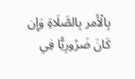بِالْأَمر بِالصَّلَاةِ وَإِن كَانَ ضَرُورِيًّا فِي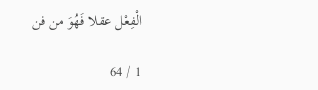الْفِعْل عقلا فَهُوَ من فن

1 / 64